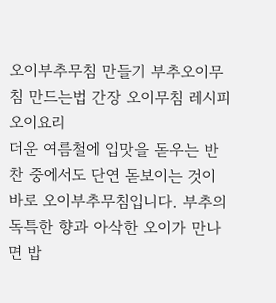오이부추무침 만들기 부추오이무침 만드는법 간장 오이무침 레시피 오이요리
더운 여름철에 입맛을 돋우는 반찬 중에서도 단연 돋보이는 것이 바로 오이부추무침입니다. 부추의 독특한 향과 아삭한 오이가 만나면 밥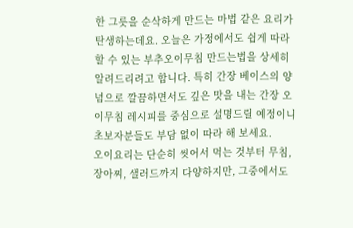한 그릇을 순삭하게 만드는 마법 같은 요리가 탄생하는데요. 오늘은 가정에서도 쉽게 따라 할 수 있는 부추오이무침 만드는법을 상세히 알려드리려고 합니다. 특히 간장 베이스의 양념으로 깔끔하면서도 깊은 맛을 내는 간장 오이무침 레시피를 중심으로 설명드릴 예정이니 초보자분들도 부담 없이 따라 해 보세요.
오이요리는 단순히 씻어서 먹는 것부터 무침, 장아찌, 샐러드까지 다양하지만, 그중에서도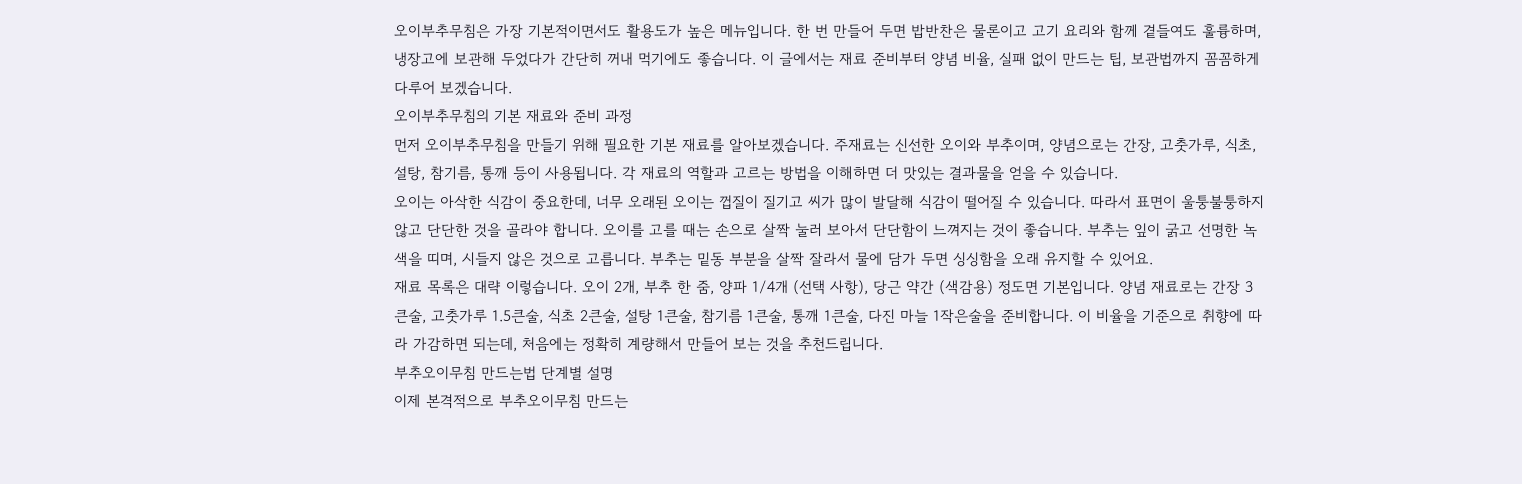오이부추무침은 가장 기본적이면서도 활용도가 높은 메뉴입니다. 한 번 만들어 두면 밥반찬은 물론이고 고기 요리와 함께 곁들여도 훌륭하며, 냉장고에 보관해 두었다가 간단히 꺼내 먹기에도 좋습니다. 이 글에서는 재료 준비부터 양념 비율, 실패 없이 만드는 팁, 보관법까지 꼼꼼하게 다루어 보겠습니다.
오이부추무침의 기본 재료와 준비 과정
먼저 오이부추무침을 만들기 위해 필요한 기본 재료를 알아보겠습니다. 주재료는 신선한 오이와 부추이며, 양념으로는 간장, 고춧가루, 식초, 설탕, 참기름, 통깨 등이 사용됩니다. 각 재료의 역할과 고르는 방법을 이해하면 더 맛있는 결과물을 얻을 수 있습니다.
오이는 아삭한 식감이 중요한데, 너무 오래된 오이는 껍질이 질기고 씨가 많이 발달해 식감이 떨어질 수 있습니다. 따라서 표면이 울퉁불퉁하지 않고 단단한 것을 골라야 합니다. 오이를 고를 때는 손으로 살짝 눌러 보아서 단단함이 느껴지는 것이 좋습니다. 부추는 잎이 굵고 선명한 녹색을 띠며, 시들지 않은 것으로 고릅니다. 부추는 밑동 부분을 살짝 잘라서 물에 담가 두면 싱싱함을 오래 유지할 수 있어요.
재료 목록은 대략 이렇습니다. 오이 2개, 부추 한 줌, 양파 1/4개 (선택 사항), 당근 약간 (색감용) 정도면 기본입니다. 양념 재료로는 간장 3큰술, 고춧가루 1.5큰술, 식초 2큰술, 설탕 1큰술, 참기름 1큰술, 통깨 1큰술, 다진 마늘 1작은술을 준비합니다. 이 비율을 기준으로 취향에 따라 가감하면 되는데, 처음에는 정확히 계량해서 만들어 보는 것을 추천드립니다.
부추오이무침 만드는법 단계별 설명
이제 본격적으로 부추오이무침 만드는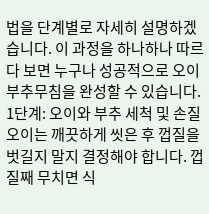법을 단계별로 자세히 설명하겠습니다. 이 과정을 하나하나 따르다 보면 누구나 성공적으로 오이부추무침을 완성할 수 있습니다.
1단계: 오이와 부추 세척 및 손질
오이는 깨끗하게 씻은 후 껍질을 벗길지 말지 결정해야 합니다. 껍질째 무치면 식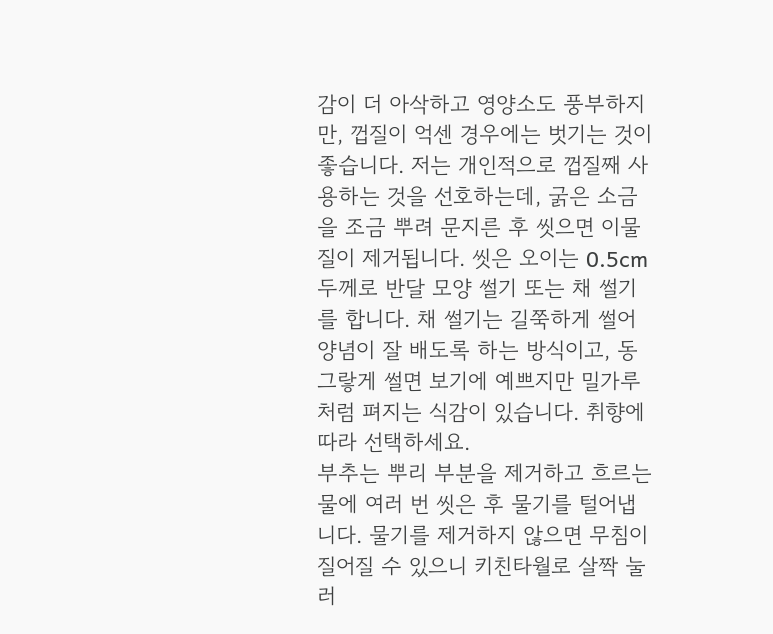감이 더 아삭하고 영양소도 풍부하지만, 껍질이 억센 경우에는 벗기는 것이 좋습니다. 저는 개인적으로 껍질째 사용하는 것을 선호하는데, 굵은 소금을 조금 뿌려 문지른 후 씻으면 이물질이 제거됩니다. 씻은 오이는 0.5cm 두께로 반달 모양 썰기 또는 채 썰기를 합니다. 채 썰기는 길쭉하게 썰어 양념이 잘 배도록 하는 방식이고, 동그랗게 썰면 보기에 예쁘지만 밀가루처럼 펴지는 식감이 있습니다. 취향에 따라 선택하세요.
부추는 뿌리 부분을 제거하고 흐르는 물에 여러 번 씻은 후 물기를 털어냅니다. 물기를 제거하지 않으면 무침이 질어질 수 있으니 키친타월로 살짝 눌러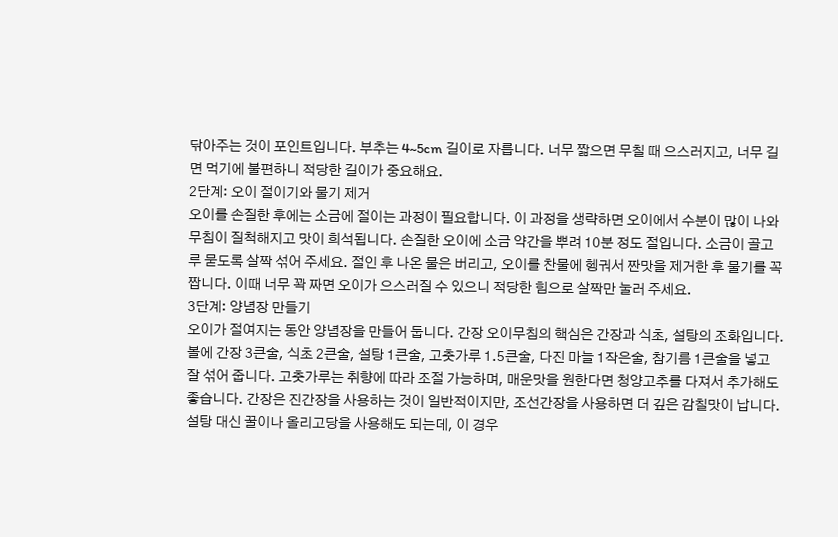닦아주는 것이 포인트입니다. 부추는 4~5cm 길이로 자릅니다. 너무 짧으면 무칠 때 으스러지고, 너무 길면 먹기에 불편하니 적당한 길이가 중요해요.
2단계: 오이 절이기와 물기 제거
오이를 손질한 후에는 소금에 절이는 과정이 필요합니다. 이 과정을 생략하면 오이에서 수분이 많이 나와 무침이 질척해지고 맛이 희석됩니다. 손질한 오이에 소금 약간을 뿌려 10분 정도 절입니다. 소금이 골고루 묻도록 살짝 섞어 주세요. 절인 후 나온 물은 버리고, 오이를 찬물에 헹궈서 짠맛을 제거한 후 물기를 꼭 짭니다. 이때 너무 꽉 짜면 오이가 으스러질 수 있으니 적당한 힘으로 살짝만 눌러 주세요.
3단계: 양념장 만들기
오이가 절여지는 동안 양념장을 만들어 둡니다. 간장 오이무침의 핵심은 간장과 식초, 설탕의 조화입니다. 볼에 간장 3큰술, 식초 2큰술, 설탕 1큰술, 고춧가루 1.5큰술, 다진 마늘 1작은술, 참기름 1큰술을 넣고 잘 섞어 줍니다. 고춧가루는 취향에 따라 조절 가능하며, 매운맛을 원한다면 청양고추를 다져서 추가해도 좋습니다. 간장은 진간장을 사용하는 것이 일반적이지만, 조선간장을 사용하면 더 깊은 감칠맛이 납니다. 설탕 대신 꿀이나 올리고당을 사용해도 되는데, 이 경우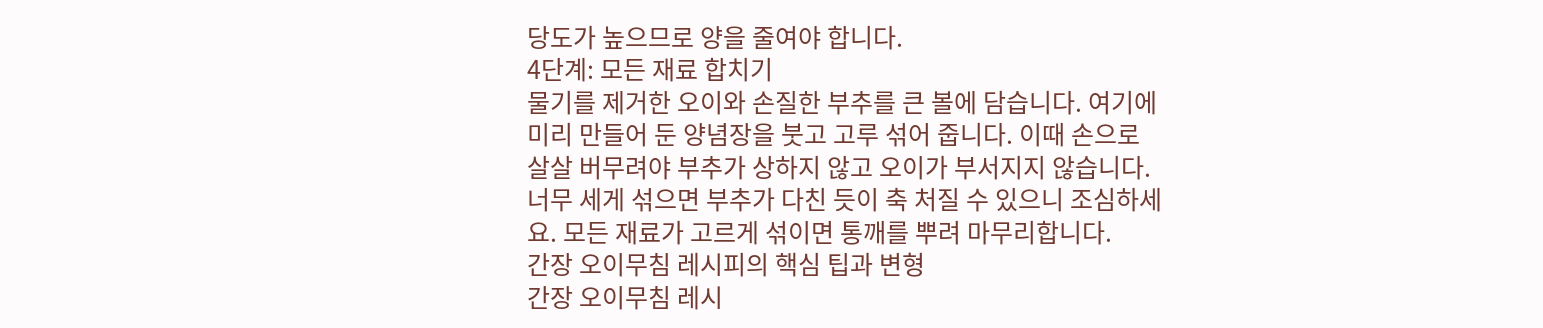당도가 높으므로 양을 줄여야 합니다.
4단계: 모든 재료 합치기
물기를 제거한 오이와 손질한 부추를 큰 볼에 담습니다. 여기에 미리 만들어 둔 양념장을 붓고 고루 섞어 줍니다. 이때 손으로 살살 버무려야 부추가 상하지 않고 오이가 부서지지 않습니다. 너무 세게 섞으면 부추가 다친 듯이 축 처질 수 있으니 조심하세요. 모든 재료가 고르게 섞이면 통깨를 뿌려 마무리합니다.
간장 오이무침 레시피의 핵심 팁과 변형
간장 오이무침 레시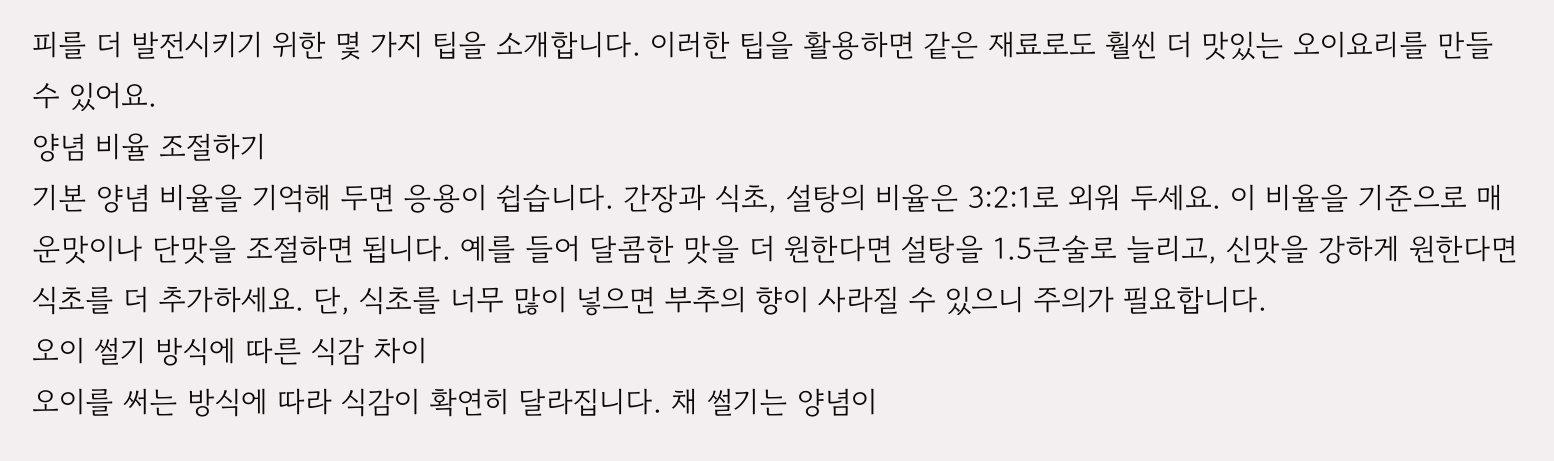피를 더 발전시키기 위한 몇 가지 팁을 소개합니다. 이러한 팁을 활용하면 같은 재료로도 훨씬 더 맛있는 오이요리를 만들 수 있어요.
양념 비율 조절하기
기본 양념 비율을 기억해 두면 응용이 쉽습니다. 간장과 식초, 설탕의 비율은 3:2:1로 외워 두세요. 이 비율을 기준으로 매운맛이나 단맛을 조절하면 됩니다. 예를 들어 달콤한 맛을 더 원한다면 설탕을 1.5큰술로 늘리고, 신맛을 강하게 원한다면 식초를 더 추가하세요. 단, 식초를 너무 많이 넣으면 부추의 향이 사라질 수 있으니 주의가 필요합니다.
오이 썰기 방식에 따른 식감 차이
오이를 써는 방식에 따라 식감이 확연히 달라집니다. 채 썰기는 양념이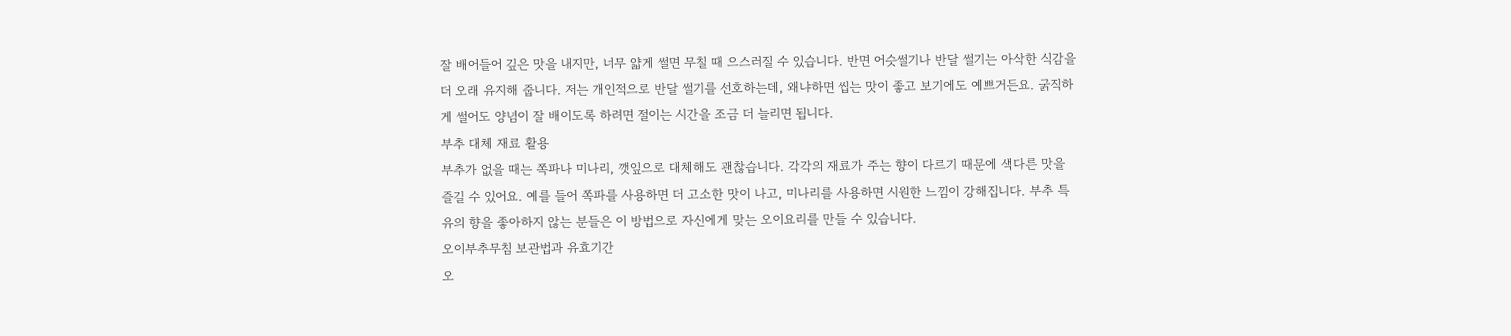잘 배어들어 깊은 맛을 내지만, 너무 얇게 썰면 무칠 때 으스러질 수 있습니다. 반면 어슷썰기나 반달 썰기는 아삭한 식감을 더 오래 유지해 줍니다. 저는 개인적으로 반달 썰기를 선호하는데, 왜냐하면 씹는 맛이 좋고 보기에도 예쁘거든요. 굵직하게 썰어도 양념이 잘 배이도록 하려면 절이는 시간을 조금 더 늘리면 됩니다.
부추 대체 재료 활용
부추가 없을 때는 쪽파나 미나리, 깻잎으로 대체해도 괜찮습니다. 각각의 재료가 주는 향이 다르기 때문에 색다른 맛을 즐길 수 있어요. 예를 들어 쪽파를 사용하면 더 고소한 맛이 나고, 미나리를 사용하면 시원한 느낌이 강해집니다. 부추 특유의 향을 좋아하지 않는 분들은 이 방법으로 자신에게 맞는 오이요리를 만들 수 있습니다.
오이부추무침 보관법과 유효기간
오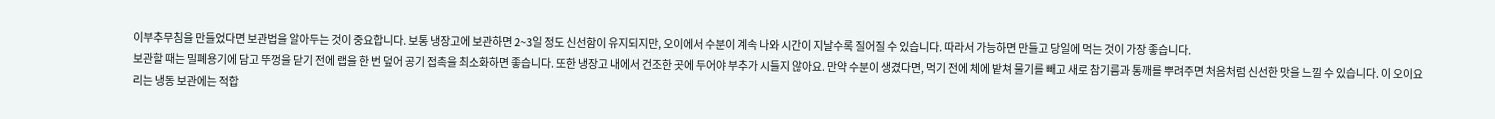이부추무침을 만들었다면 보관법을 알아두는 것이 중요합니다. 보통 냉장고에 보관하면 2~3일 정도 신선함이 유지되지만, 오이에서 수분이 계속 나와 시간이 지날수록 질어질 수 있습니다. 따라서 가능하면 만들고 당일에 먹는 것이 가장 좋습니다.
보관할 때는 밀폐용기에 담고 뚜껑을 닫기 전에 랩을 한 번 덮어 공기 접촉을 최소화하면 좋습니다. 또한 냉장고 내에서 건조한 곳에 두어야 부추가 시들지 않아요. 만약 수분이 생겼다면, 먹기 전에 체에 밭쳐 물기를 빼고 새로 참기름과 통깨를 뿌려주면 처음처럼 신선한 맛을 느낄 수 있습니다. 이 오이요리는 냉동 보관에는 적합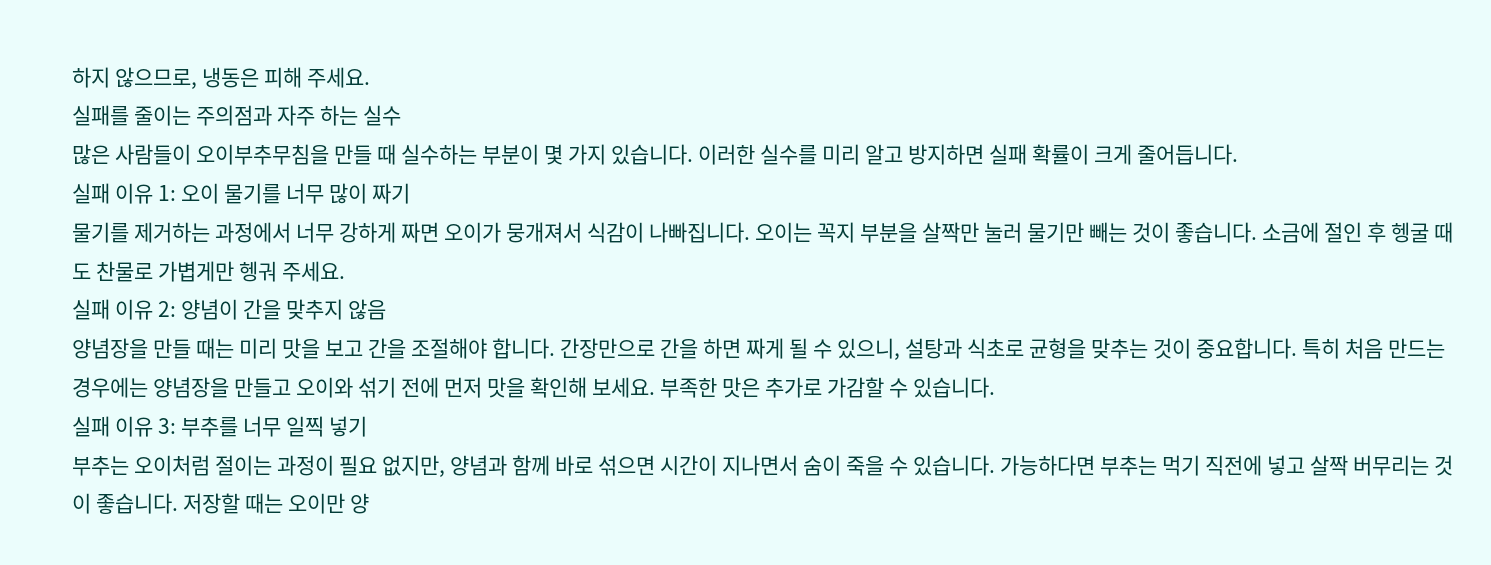하지 않으므로, 냉동은 피해 주세요.
실패를 줄이는 주의점과 자주 하는 실수
많은 사람들이 오이부추무침을 만들 때 실수하는 부분이 몇 가지 있습니다. 이러한 실수를 미리 알고 방지하면 실패 확률이 크게 줄어듭니다.
실패 이유 1: 오이 물기를 너무 많이 짜기
물기를 제거하는 과정에서 너무 강하게 짜면 오이가 뭉개져서 식감이 나빠집니다. 오이는 꼭지 부분을 살짝만 눌러 물기만 빼는 것이 좋습니다. 소금에 절인 후 헹굴 때도 찬물로 가볍게만 헹궈 주세요.
실패 이유 2: 양념이 간을 맞추지 않음
양념장을 만들 때는 미리 맛을 보고 간을 조절해야 합니다. 간장만으로 간을 하면 짜게 될 수 있으니, 설탕과 식초로 균형을 맞추는 것이 중요합니다. 특히 처음 만드는 경우에는 양념장을 만들고 오이와 섞기 전에 먼저 맛을 확인해 보세요. 부족한 맛은 추가로 가감할 수 있습니다.
실패 이유 3: 부추를 너무 일찍 넣기
부추는 오이처럼 절이는 과정이 필요 없지만, 양념과 함께 바로 섞으면 시간이 지나면서 숨이 죽을 수 있습니다. 가능하다면 부추는 먹기 직전에 넣고 살짝 버무리는 것이 좋습니다. 저장할 때는 오이만 양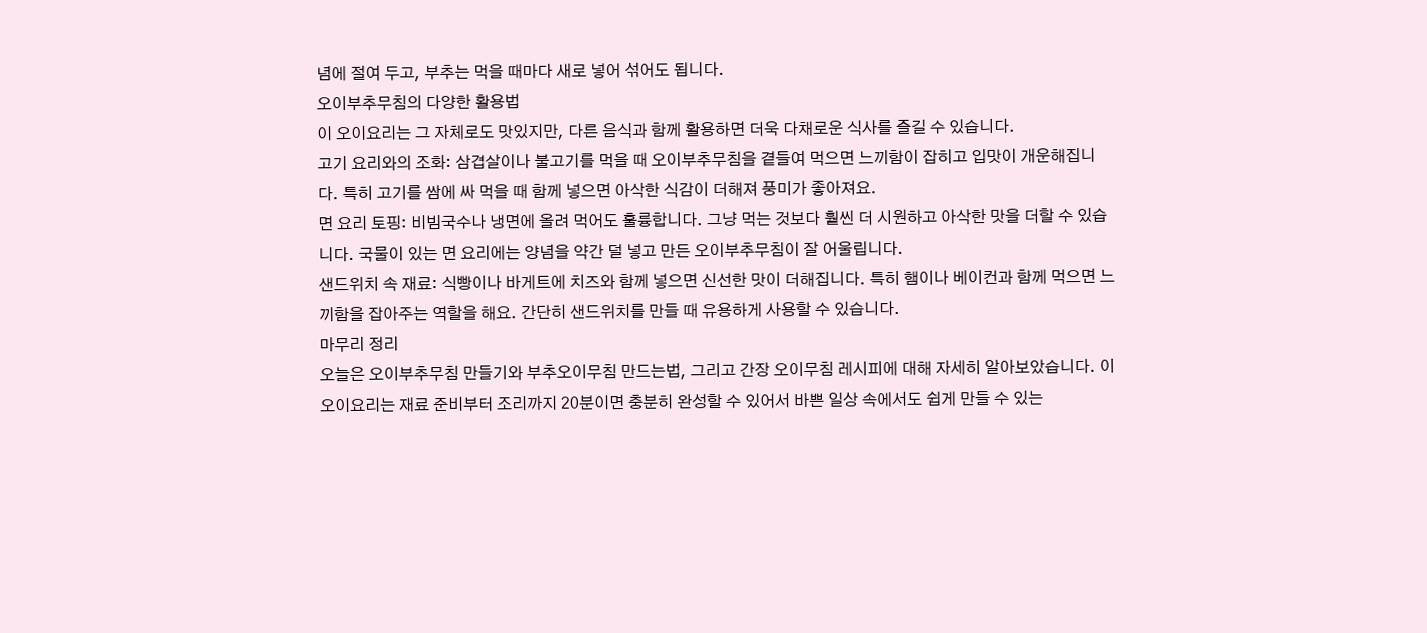념에 절여 두고, 부추는 먹을 때마다 새로 넣어 섞어도 됩니다.
오이부추무침의 다양한 활용법
이 오이요리는 그 자체로도 맛있지만, 다른 음식과 함께 활용하면 더욱 다채로운 식사를 즐길 수 있습니다.
고기 요리와의 조화: 삼겹살이나 불고기를 먹을 때 오이부추무침을 곁들여 먹으면 느끼함이 잡히고 입맛이 개운해집니다. 특히 고기를 쌈에 싸 먹을 때 함께 넣으면 아삭한 식감이 더해져 풍미가 좋아져요.
면 요리 토핑: 비빔국수나 냉면에 올려 먹어도 훌륭합니다. 그냥 먹는 것보다 훨씬 더 시원하고 아삭한 맛을 더할 수 있습니다. 국물이 있는 면 요리에는 양념을 약간 덜 넣고 만든 오이부추무침이 잘 어울립니다.
샌드위치 속 재료: 식빵이나 바게트에 치즈와 함께 넣으면 신선한 맛이 더해집니다. 특히 햄이나 베이컨과 함께 먹으면 느끼함을 잡아주는 역할을 해요. 간단히 샌드위치를 만들 때 유용하게 사용할 수 있습니다.
마무리 정리
오늘은 오이부추무침 만들기와 부추오이무침 만드는법, 그리고 간장 오이무침 레시피에 대해 자세히 알아보았습니다. 이 오이요리는 재료 준비부터 조리까지 20분이면 충분히 완성할 수 있어서 바쁜 일상 속에서도 쉽게 만들 수 있는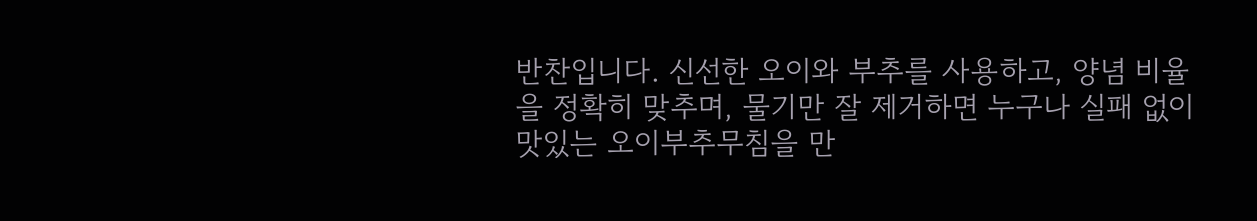반찬입니다. 신선한 오이와 부추를 사용하고, 양념 비율을 정확히 맞추며, 물기만 잘 제거하면 누구나 실패 없이 맛있는 오이부추무침을 만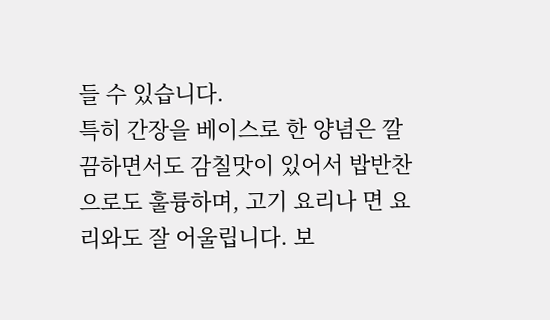들 수 있습니다.
특히 간장을 베이스로 한 양념은 깔끔하면서도 감칠맛이 있어서 밥반찬으로도 훌륭하며, 고기 요리나 면 요리와도 잘 어울립니다. 보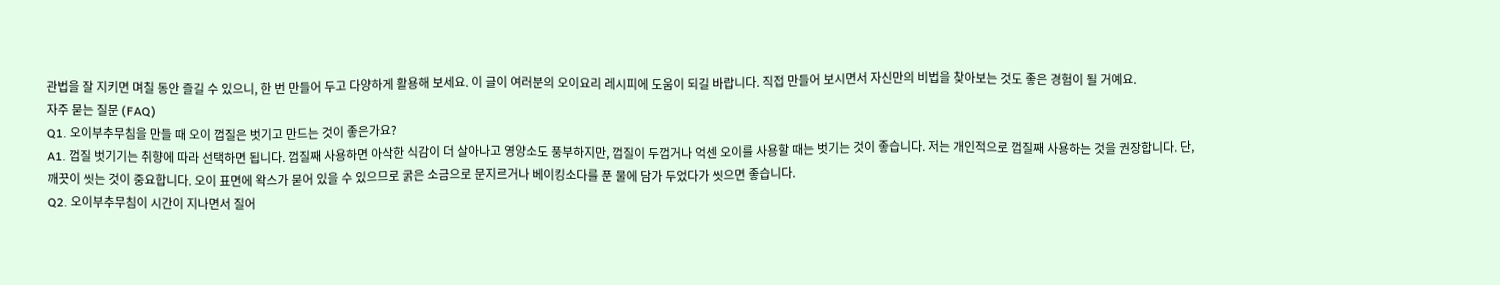관법을 잘 지키면 며칠 동안 즐길 수 있으니, 한 번 만들어 두고 다양하게 활용해 보세요. 이 글이 여러분의 오이요리 레시피에 도움이 되길 바랍니다. 직접 만들어 보시면서 자신만의 비법을 찾아보는 것도 좋은 경험이 될 거예요.
자주 묻는 질문 (FAQ)
Q1. 오이부추무침을 만들 때 오이 껍질은 벗기고 만드는 것이 좋은가요?
A1. 껍질 벗기기는 취향에 따라 선택하면 됩니다. 껍질째 사용하면 아삭한 식감이 더 살아나고 영양소도 풍부하지만, 껍질이 두껍거나 억센 오이를 사용할 때는 벗기는 것이 좋습니다. 저는 개인적으로 껍질째 사용하는 것을 권장합니다. 단, 깨끗이 씻는 것이 중요합니다. 오이 표면에 왁스가 묻어 있을 수 있으므로 굵은 소금으로 문지르거나 베이킹소다를 푼 물에 담가 두었다가 씻으면 좋습니다.
Q2. 오이부추무침이 시간이 지나면서 질어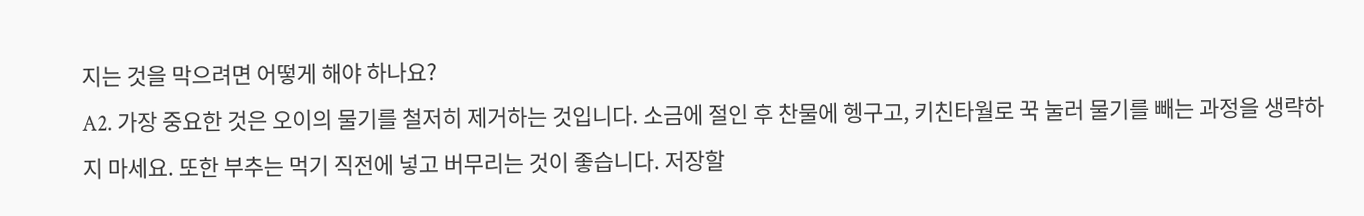지는 것을 막으려면 어떻게 해야 하나요?
A2. 가장 중요한 것은 오이의 물기를 철저히 제거하는 것입니다. 소금에 절인 후 찬물에 헹구고, 키친타월로 꾹 눌러 물기를 빼는 과정을 생략하지 마세요. 또한 부추는 먹기 직전에 넣고 버무리는 것이 좋습니다. 저장할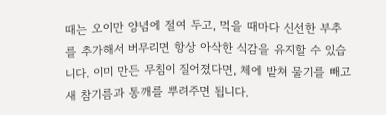때는 오이만 양념에 절여 두고, 먹을 때마다 신선한 부추를 추가해서 버무리면 항상 아삭한 식감을 유지할 수 있습니다. 이미 만든 무침이 질어졌다면, 체에 밭쳐 물기를 빼고 새 참기름과 통깨를 뿌려주면 됩니다.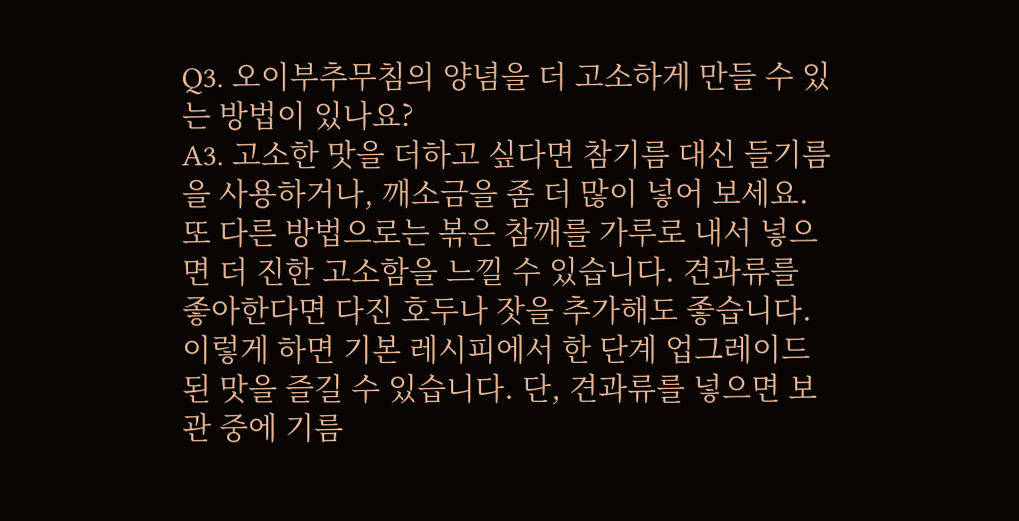Q3. 오이부추무침의 양념을 더 고소하게 만들 수 있는 방법이 있나요?
A3. 고소한 맛을 더하고 싶다면 참기름 대신 들기름을 사용하거나, 깨소금을 좀 더 많이 넣어 보세요. 또 다른 방법으로는 볶은 참깨를 가루로 내서 넣으면 더 진한 고소함을 느낄 수 있습니다. 견과류를 좋아한다면 다진 호두나 잣을 추가해도 좋습니다. 이렇게 하면 기본 레시피에서 한 단계 업그레이드된 맛을 즐길 수 있습니다. 단, 견과류를 넣으면 보관 중에 기름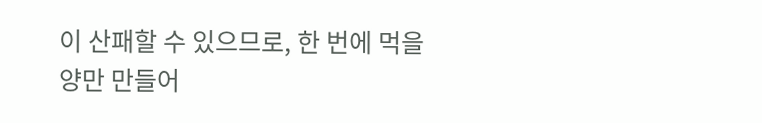이 산패할 수 있으므로, 한 번에 먹을 양만 만들어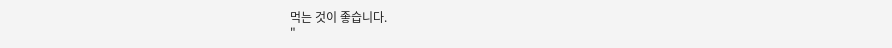먹는 것이 좋습니다.
"